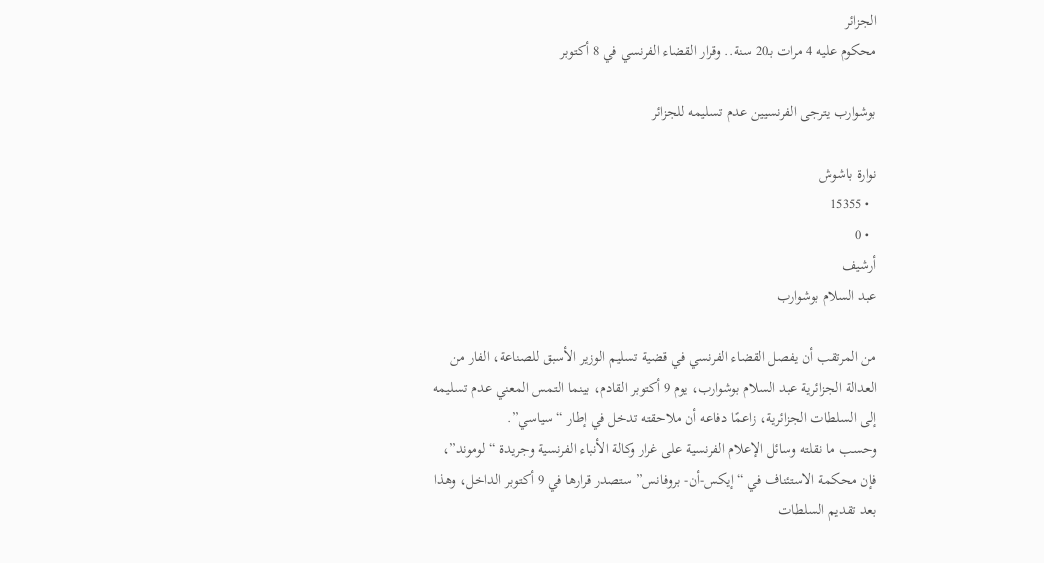الجزائر
محكوم عليه 4 مرات بـ20 سنة.. وقرار القضاء الفرنسي في 8 أكتوبر

بوشوارب يترجى الفرنسيين عدم تسليمه للجزائر

نوارة باشوش
  • 15355
  • 0
أرشيف
عبد السلام بوشوارب

من المرتقب أن يفصل القضاء الفرنسي في قضية تسليم الوزير الأسبق للصناعة، الفار من العدالة الجزائرية عبد السلام بوشوارب، يوم 9 أكتوبر القادم، بينما التمس المعني عدم تسليمه إلى السلطات الجزائرية، زاعمًا دفاعه أن ملاحقته تدخل في إطار “سياسي”.
وحسب ما نقلته وسائل الإعلام الفرنسية على غرار وكالة الأنباء الفرنسية وجريدة “لوموند”، فإن محكمة الاستئناف في “إيكس-أن- بروفانس” ستصدر قرارها في 9 أكتوبر الداخل، وهذا بعد تقديم السلطات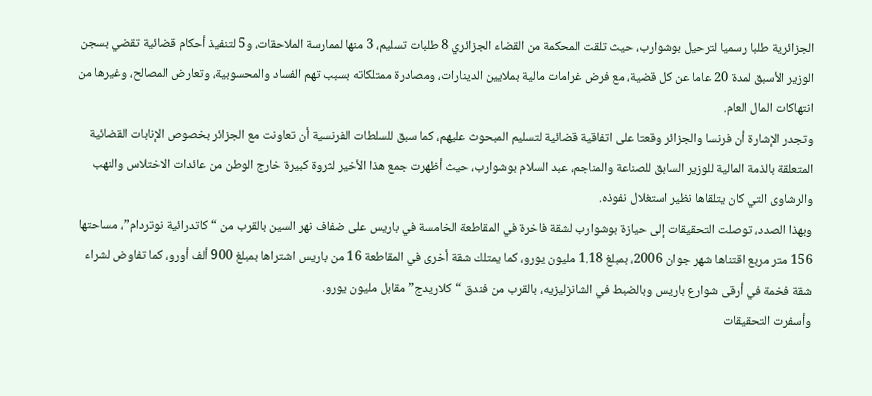الجزائرية طلبا رسميا لترحيل بوشوارب، حيث تلقت المحكمة من القضاء الجزائري 8 طلبات تسليم، 3 منها لممارسة الملاحقات، و5 لتنفيذ أحكام قضائية تقضي بسجن الوزير الأسبق لمدة 20 عاما عن كل قضية، مع فرض غرامات مالية بملايين الدينارات، ومصادرة ممتلكاته بسبب تهم الفساد والمحسوبية، وتعارض المصالح، وغيرها من انتهاكات المال العام.
وتجدر الإشارة أن فرنسا والجزائر وقعتا على اتفاقية قضائية لتسليم المبحوث عليهم، كما سبق للسلطات الفرنسية أن تعاونت مع الجزائر بخصوص الإنابات القضائية المتعلقة بالذمة المالية للوزير السابق للصناعة والمناجم، عبد السلام بوشوارب، حيث أظهرت جمع هذا الأخير لثروة كبيرة خارج الوطن من عائدات الاختلاس والنهب والرشاوى التي كان يتلقاها نظير استغلال نفوذه.
وبهذا الصدد، توصلت التحقيقات إلى حيازة بوشوارب لشقة فاخرة في المقاطعة الخامسة في باريس على ضفاف نهر السين بالقرب من “كاتدرائية نوتردام”، مساحتها 156 متر مربع اقتناها شهر جوان 2006، بمبلغ 1.18 مليون يورو، كما يمتلك شقة أخرى في المقاطعة 16 من باريس اشتراها بمبلغ 900 ألف أورو، كما تفاوض لشراء شقة فخمة في أرقى شوارع باريس وبالضبط في الشانزليزيه، بالقرب من فندق “كلاريدج” مقابل مليون يورو.
وأسفرت التحقيقات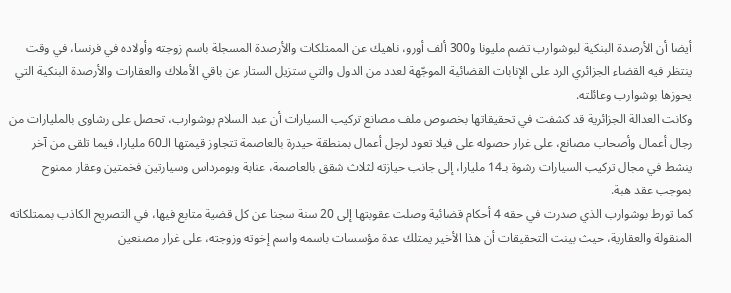أيضا أن الأرصدة البنكية لبوشوارب تضم مليونا و300 ألف أورو، ناهيك عن الممتلكات والأرصدة المسجلة باسم زوجته وأولاده في فرنسا، في وقت ينتظر فيه القضاء الجزائري الرد على الإنابات القضائية الموجّهة لعدد من الدول والتي ستزيل الستار عن باقي الأملاك والعقارات والأرصدة البنكية التي يحوزها بوشوارب وعائلته.
وكانت العدالة الجزائرية قد كشفت في تحقيقاتها بخصوص ملف مصانع تركيب السيارات أن عبد السلام بوشوارب، تحصل على رشاوى بالمليارات من رجال أعمال وأصحاب مصانع، على غرار حصوله على فيلا تعود لرجل أعمال بمنطقة حيدرة بالعاصمة تتجاوز قيمتها الـ60 مليارا، فيما تلقى من آخر ينشط في مجال تركيب السيارات رشوة بـ14 مليارا، إلى جانب حيازته لثلاث شقق بالعاصمة، عنابة وبومرداس وسيارتين فخمتين وعقار ممنوح بموجب عقد هبة.
كما تورط بوشوارب الذي صدرت في حقه 4 أحكام قضائية وصلت عقوبتها إلى 20 سنة سجنا عن كل قضية متابع فيها، في التصريح الكاذب بممتلكاته المنقولة والعقارية، حيث بينت التحقيقات أن هذا الأخير يمتلك عدة مؤسسات باسمه واسم إخوته وزوجته، على غرار مصنعين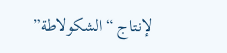لإنتاج “الشكولاطة”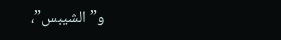و”الشيبس”،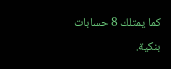كما يمتلك 8 حسابات بنكية.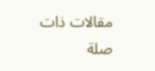مقالات ذات صلة